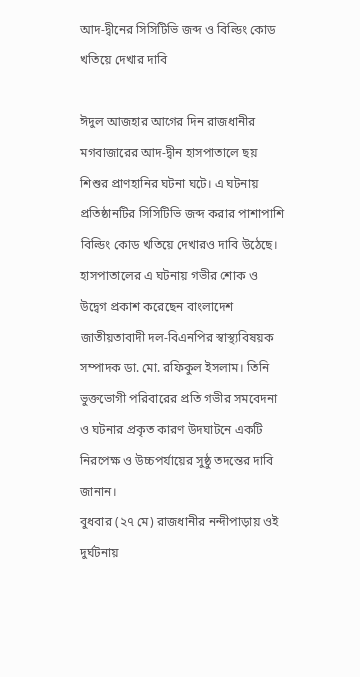আদ-দ্বীনের সিসিটিভি জব্দ ও বিল্ডিং কোড খতিয়ে দেখার দাবি

ঈদুল আজহার আগের দিন রাজধানীর মগবাজারের আদ-দ্বীন হাসপাতালে ছয় শিশুর প্রাণহানির ঘটনা ঘটে। এ ঘটনায় প্রতিষ্ঠানটির সিসিটিভি জব্দ করার পাশাপাশি বিল্ডিং কোড খতিয়ে দেখারও দাবি উঠেছে।
হাসপাতালের এ ঘটনায় গভীর শোক ও উদ্বেগ প্রকাশ করেছেন বাংলাদেশ জাতীয়তাবাদী দল-বিএনপির স্বাস্থ্যবিষয়ক সম্পাদক ডা. মো. রফিকুল ইসলাম। তিনি ভুক্তভোগী পরিবারের প্রতি গভীর সমবেদনা ও ঘটনার প্রকৃত কারণ উদঘাটনে একটি নিরপেক্ষ ও উচ্চপর্যায়ের সুষ্ঠু তদন্তের দাবি জানান।
বুধবার (২৭ মে) রাজধানীর নন্দীপাড়ায় ওই দুর্ঘটনায়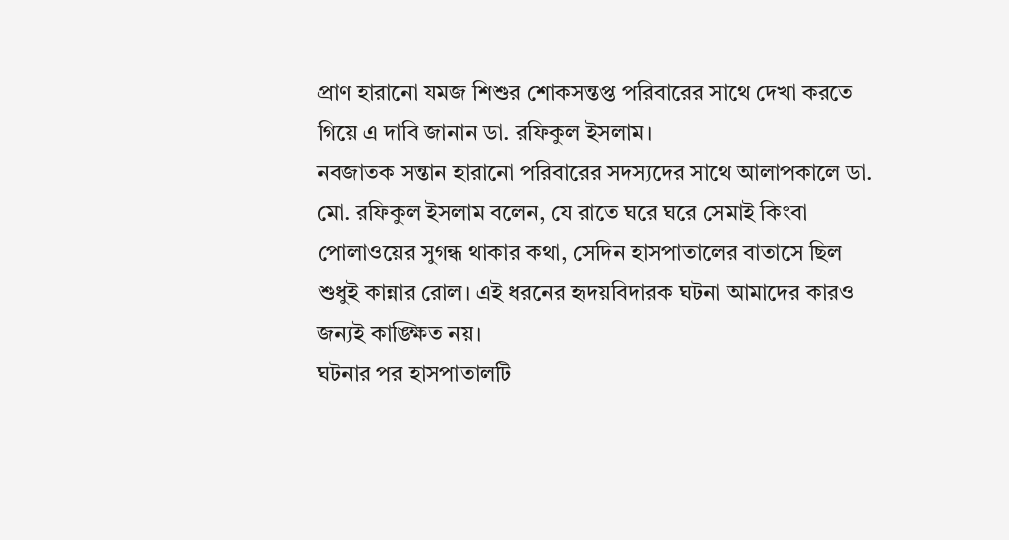প্রাণ হারানো যমজ শিশুর শোকসন্তপ্ত পরিবারের সাথে দেখা করতে গিয়ে এ দাবি জানান ডা. রফিকুল ইসলাম।
নবজাতক সন্তান হারানো পরিবারের সদস্যদের সাথে আলাপকালে ডা. মো. রফিকুল ইসলাম বলেন, যে রাতে ঘরে ঘরে সেমাই কিংবা পোলাওয়ের সুগন্ধ থাকার কথা, সেদিন হাসপাতালের বাতাসে ছিল শুধুই কান্নার রোল। এই ধরনের হৃদয়বিদারক ঘটনা আমাদের কারও জন্যই কাঙ্ক্ষিত নয়।
ঘটনার পর হাসপাতালটি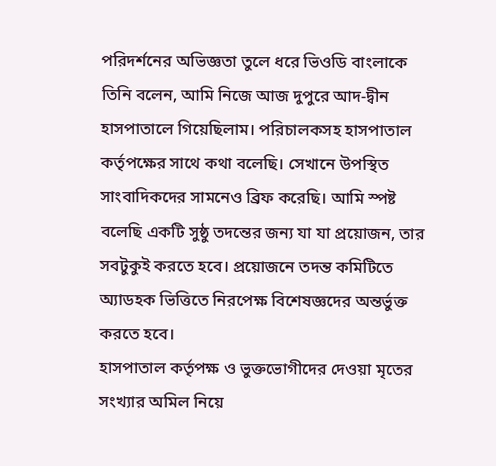পরিদর্শনের অভিজ্ঞতা তুলে ধরে ভিওডি বাংলাকে তিনি বলেন, আমি নিজে আজ দুপুরে আদ-দ্বীন হাসপাতালে গিয়েছিলাম। পরিচালকসহ হাসপাতাল কর্তৃপক্ষের সাথে কথা বলেছি। সেখানে উপস্থিত সাংবাদিকদের সামনেও ব্রিফ করেছি। আমি স্পষ্ট বলেছি একটি সুষ্ঠু তদন্তের জন্য যা যা প্রয়োজন, তার সবটুকুই করতে হবে। প্রয়োজনে তদন্ত কমিটিতে অ্যাডহক ভিত্তিতে নিরপেক্ষ বিশেষজ্ঞদের অন্তর্ভুক্ত করতে হবে।
হাসপাতাল কর্তৃপক্ষ ও ভুক্তভোগীদের দেওয়া মৃতের সংখ্যার অমিল নিয়ে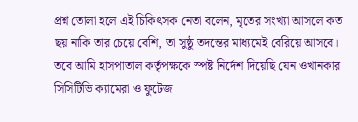প্রশ্ন তোলা হলে এই চিকিৎসক নেতা বলেন, মৃতের সংখ্যা আসলে কত ছয় নাকি তার চেয়ে বেশি, তা সুষ্ঠু তদন্তের মাধ্যমেই বেরিয়ে আসবে। তবে আমি হাসপাতাল কর্তৃপক্ষকে স্পষ্ট নির্দেশ দিয়েছি যেন ওখানকার সিসিটিভি ক্যামেরা ও ফুটেজ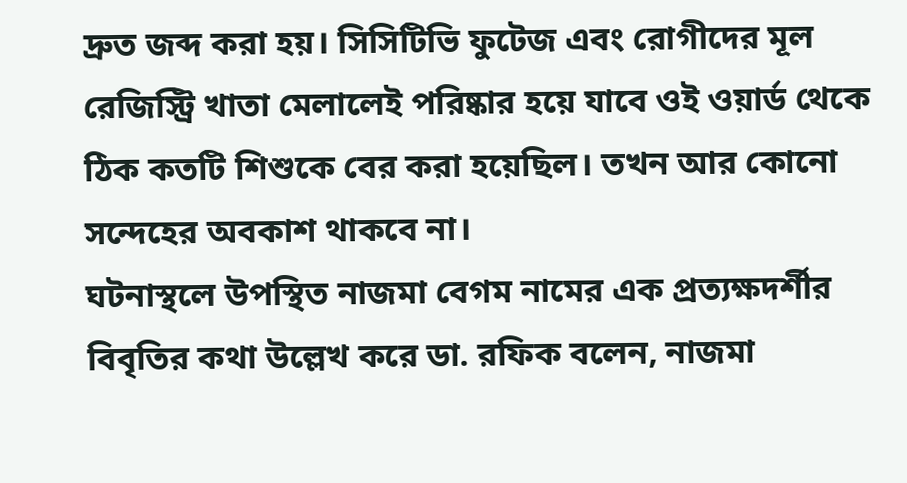দ্রুত জব্দ করা হয়। সিসিটিভি ফুটেজ এবং রোগীদের মূল রেজিস্ট্রি খাতা মেলালেই পরিষ্কার হয়ে যাবে ওই ওয়ার্ড থেকে ঠিক কতটি শিশুকে বের করা হয়েছিল। তখন আর কোনো সন্দেহের অবকাশ থাকবে না।
ঘটনাস্থলে উপস্থিত নাজমা বেগম নামের এক প্রত্যক্ষদর্শীর বিবৃতির কথা উল্লেখ করে ডা. রফিক বলেন, নাজমা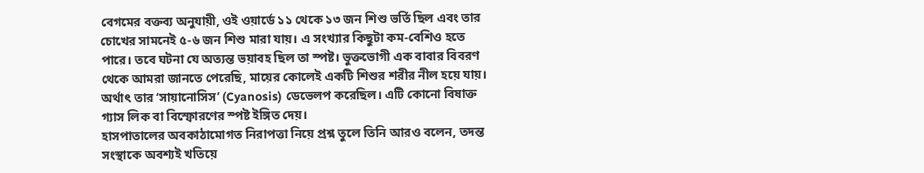বেগমের বক্তব্য অনুযায়ী, ওই ওয়ার্ডে ১১ থেকে ১৩ জন শিশু ভর্তি ছিল এবং তার চোখের সামনেই ৫-৬ জন শিশু মারা যায়। এ সংখ্যার কিছুটা কম-বেশিও হতে পারে। তবে ঘটনা যে অত্যন্ত ভয়াবহ ছিল তা স্পষ্ট। ভুক্তভোগী এক বাবার বিবরণ থেকে আমরা জানতে পেরেছি, মায়ের কোলেই একটি শিশুর শরীর নীল হয়ে যায়। অর্থাৎ তার ‘সায়ানোসিস’ (Cyanosis) ডেভেলপ করেছিল। এটি কোনো বিষাক্ত গ্যাস লিক বা বিস্ফোরণের স্পষ্ট ইঙ্গিত দেয়।
হাসপাতালের অবকাঠামোগত নিরাপত্তা নিয়ে প্রশ্ন তুলে তিনি আরও বলেন, তদন্ত সংস্থাকে অবশ্যই খতিয়ে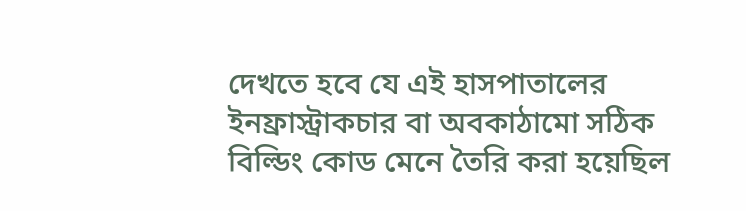দেখতে হবে যে এই হাসপাতালের ইনফ্রাস্ট্রাকচার বা অবকাঠামো সঠিক বিল্ডিং কোড মেনে তৈরি করা হয়েছিল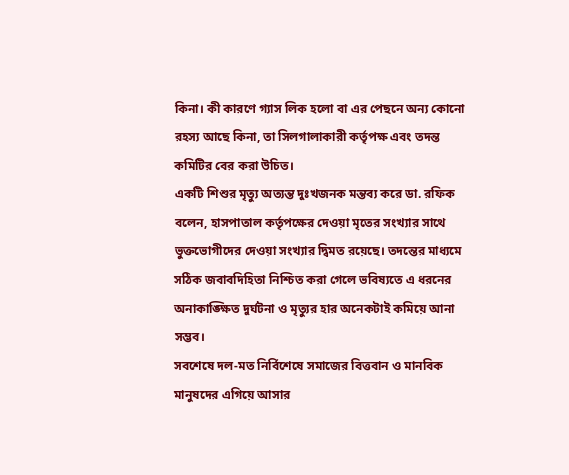কিনা। কী কারণে গ্যাস লিক হলো বা এর পেছনে অন্য কোনো রহস্য আছে কিনা, তা সিলগালাকারী কর্তৃপক্ষ এবং তদন্ত কমিটির বের করা উচিত।
একটি শিশুর মৃত্যু অত্যন্ত দুঃখজনক মন্তব্য করে ডা. রফিক বলেন, হাসপাতাল কর্তৃপক্ষের দেওয়া মৃতের সংখ্যার সাথে ভুক্তভোগীদের দেওয়া সংখ্যার দ্বিমত রয়েছে। তদন্তের মাধ্যমে সঠিক জবাবদিহিতা নিশ্চিত করা গেলে ভবিষ্যতে এ ধরনের অনাকাঙ্ক্ষিত দুর্ঘটনা ও মৃত্যুর হার অনেকটাই কমিয়ে আনা সম্ভব।
সবশেষে দল-মত নির্বিশেষে সমাজের বিত্তবান ও মানবিক মানুষদের এগিয়ে আসার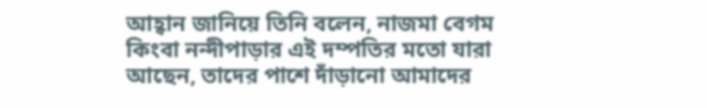আহ্বান জানিয়ে তিনি বলেন, নাজমা বেগম কিংবা নন্দীপাড়ার এই দম্পতির মতো যারা আছেন, তাদের পাশে দাঁড়ানো আমাদের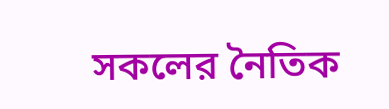সকলের নৈতিক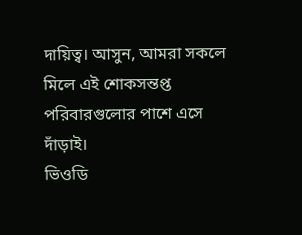দায়িত্ব। আসুন, আমরা সকলে মিলে এই শোকসন্তপ্ত পরিবারগুলোর পাশে এসে দাঁড়াই।
ভিওডি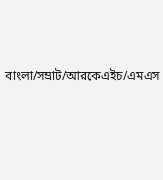বাংলা/সম্রাট/আরকেএইচ/এমএস